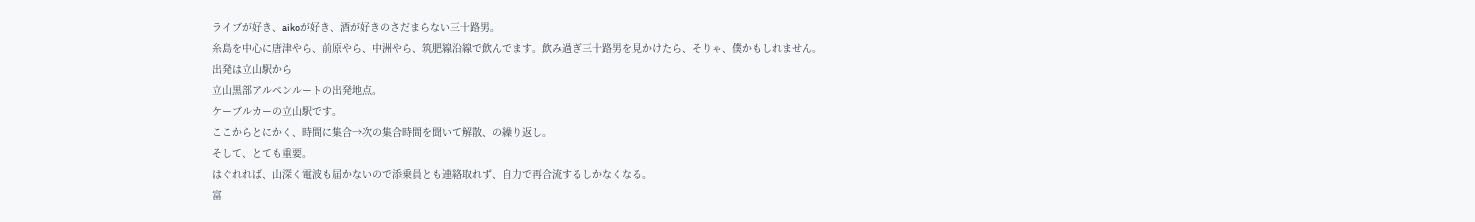ライブが好き、aikoが好き、酒が好きのさだまらない三十路男。
糸島を中心に唐津やら、前原やら、中洲やら、筑肥線沿線で飲んでます。飲み過ぎ三十路男を見かけたら、そりゃ、僕かもしれません。
出発は立山駅から
立山黒部アルペンルートの出発地点。
ケーブルカーの立山駅です。
ここからとにかく、時間に集合→次の集合時間を聞いて解散、の繰り返し。
そして、とても重要。
はぐれれば、山深く電波も届かないので添乗員とも連絡取れず、自力で再合流するしかなくなる。
富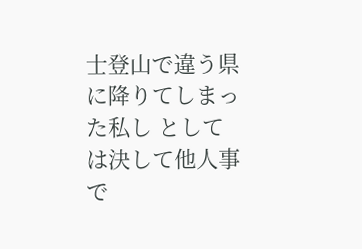士登山で違う県に降りてしまった私し としては決して他人事で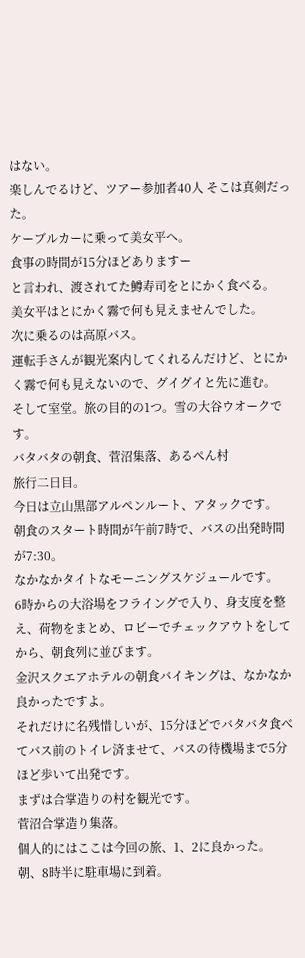はない。
楽しんでるけど、ツアー参加者40人 そこは真剣だった。
ケーブルカーに乗って美女平へ。
食事の時間が15分ほどありますー
と言われ、渡されてた鱒寿司をとにかく食べる。
美女平はとにかく霧で何も見えませんでした。
次に乗るのは高原バス。
運転手さんが観光案内してくれるんだけど、とにかく霧で何も見えないので、グイグイと先に進む。
そして室堂。旅の目的の1つ。雪の大谷ウオークです。
バタバタの朝食、菅沼集落、あるぺん村
旅行二日目。
今日は立山黒部アルペンルート、アタックです。
朝食のスタート時間が午前7時で、バスの出発時間が7:30。
なかなかタイトなモーニングスケジュールです。
6時からの大浴場をフライングで入り、身支度を整え、荷物をまとめ、ロビーでチェックアウトをしてから、朝食列に並びます。
金沢スクエアホテルの朝食バイキングは、なかなか良かったですよ。
それだけに名残惜しいが、15分ほどでバタバタ食べてバス前のトイレ済ませて、バスの待機場まで5分ほど歩いて出発です。
まずは合掌造りの村を観光です。
菅沼合掌造り集落。
個人的にはここは今回の旅、1、2に良かった。
朝、8時半に駐車場に到着。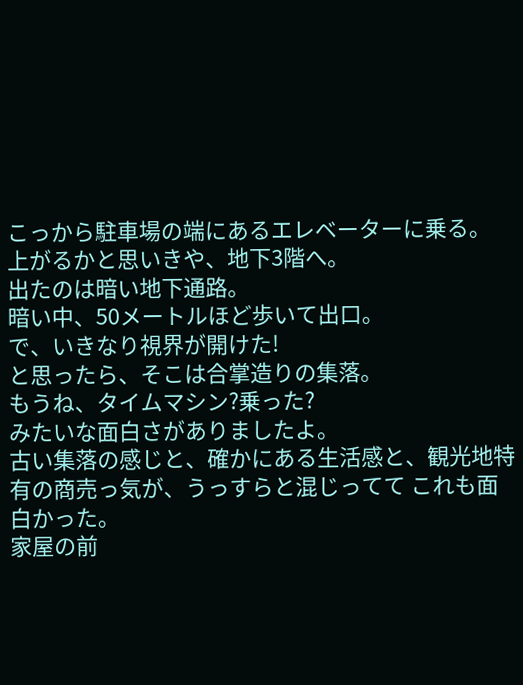こっから駐車場の端にあるエレベーターに乗る。
上がるかと思いきや、地下3階へ。
出たのは暗い地下通路。
暗い中、50メートルほど歩いて出口。
で、いきなり視界が開けた!
と思ったら、そこは合掌造りの集落。
もうね、タイムマシン?乗った?
みたいな面白さがありましたよ。
古い集落の感じと、確かにある生活感と、観光地特有の商売っ気が、うっすらと混じってて これも面白かった。
家屋の前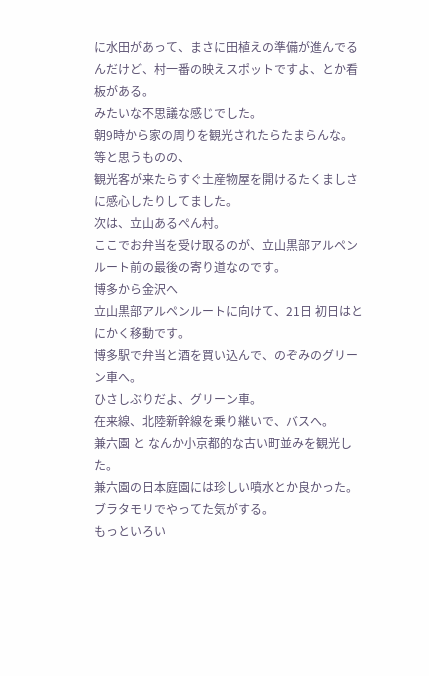に水田があって、まさに田植えの準備が進んでるんだけど、村一番の映えスポットですよ、とか看板がある。
みたいな不思議な感じでした。
朝9時から家の周りを観光されたらたまらんな。
等と思うものの、
観光客が来たらすぐ土産物屋を開けるたくましさに感心したりしてました。
次は、立山あるぺん村。
ここでお弁当を受け取るのが、立山黒部アルペンルート前の最後の寄り道なのです。
博多から金沢へ
立山黒部アルペンルートに向けて、21日 初日はとにかく移動です。
博多駅で弁当と酒を買い込んで、のぞみのグリーン車へ。
ひさしぶりだよ、グリーン車。
在来線、北陸新幹線を乗り継いで、バスへ。
兼六園 と なんか小京都的な古い町並みを観光した。
兼六園の日本庭園には珍しい噴水とか良かった。
ブラタモリでやってた気がする。
もっといろい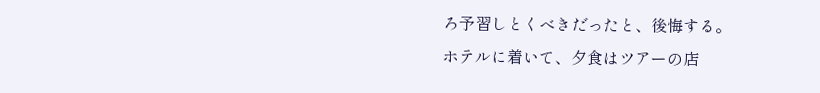ろ予習しとくべきだったと、後悔する。
ホテルに着いて、夕食はツアーの店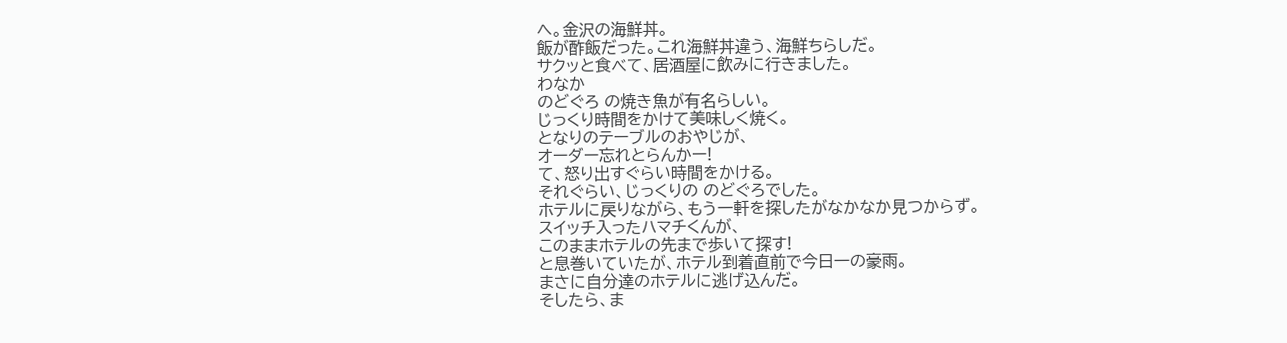へ。金沢の海鮮丼。
飯が酢飯だった。これ海鮮丼違う、海鮮ちらしだ。
サクッと食べて、居酒屋に飲みに行きました。
わなか
のどぐろ の焼き魚が有名らしい。
じっくり時間をかけて美味しく焼く。
となりのテーブルのおやじが、
オーダー忘れとらんかー!
て、怒り出すぐらい時間をかける。
それぐらい、じっくりの のどぐろでした。
ホテルに戻りながら、もう一軒を探したがなかなか見つからず。
スイッチ入ったハマチくんが、
このままホテルの先まで歩いて探す!
と息巻いていたが、ホテル到着直前で今日一の豪雨。
まさに自分達のホテルに逃げ込んだ。
そしたら、ま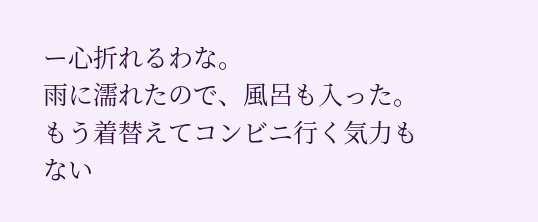ー心折れるわな。
雨に濡れたので、風呂も入った。
もう着替えてコンビニ行く気力もない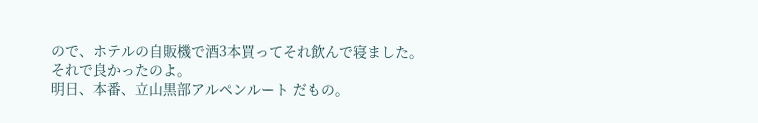ので、ホテルの自販機で酒3本買ってそれ飲んで寝ました。
それで良かったのよ。
明日、本番、立山黒部アルペンルート だもの。